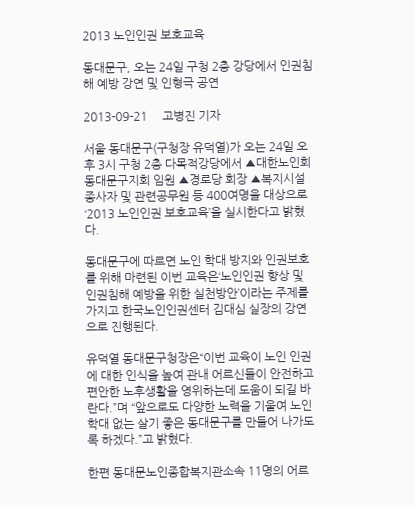2013 노인인권 보호교육

동대문구, 오는 24일 구청 2층 강당에서 인권침해 예방 강연 및 인형극 공연

2013-09-21     고병진 기자

서울 동대문구(구청장 유덕열)가 오는 24일 오후 3시 구청 2층 다목적강당에서 ▲대한노인회 동대문구지회 임원 ▲경로당 회장 ▲복지시설 종사자 및 관련공무원 등 400여명을 대상으로‘2013 노인인권 보호교육’을 실시한다고 밝혔다.

동대문구에 따르면 노인 학대 방지와 인권보호를 위해 마련된 이번 교육은‘노인인권 향상 및 인권침해 예방을 위한 실천방안’이라는 주제를 가지고 한국노인인권센터 김대심 실장의 강연으로 진행된다.

유덕열 동대문구청장은“이번 교육이 노인 인권에 대한 인식을 높여 관내 어르신들이 안전하고 편안한 노후생활을 영위하는데 도움이 되길 바란다.”며 “앞으로도 다양한 노력을 기울여 노인 학대 없는 살기 좋은 동대문구를 만들어 나가도록 하겠다.”고 밝혔다.

한편 동대문노인종합복지관소속 11명의 어르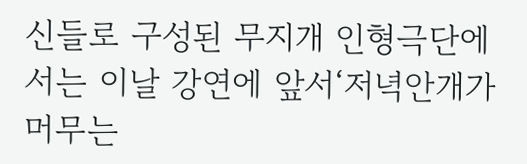신들로 구성된 무지개 인형극단에서는 이날 강연에 앞서‘저녁안개가 머무는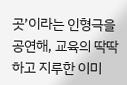곳’이라는 인형극을 공연해, 교육의 딱딱하고 지루한 이미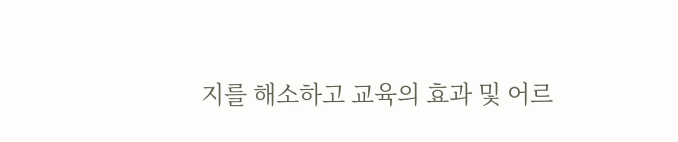지를 해소하고 교육의 효과 및 어르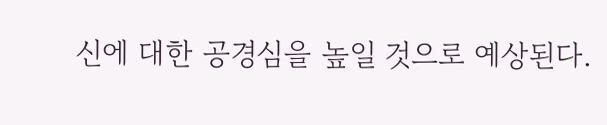신에 대한 공경심을 높일 것으로 예상된다.